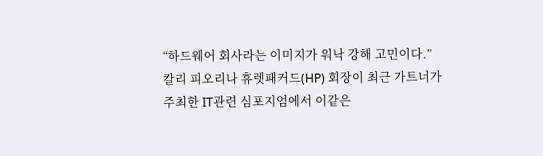“하드웨어 회사라는 이미지가 워낙 강해 고민이다.”
칼리 피오리나 휴렛패커드(HP) 회장이 최근 가트너가 주최한 IT관련 심포지엄에서 이같은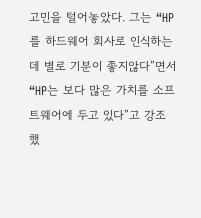고민을 털어놓았다. 그는 “HP를 하드웨어 회사로 인식하는데 별로 기분이 좋지않다”면서 “HP는 보다 많은 가치를 소프트웨어에 두고 있다”고 강조했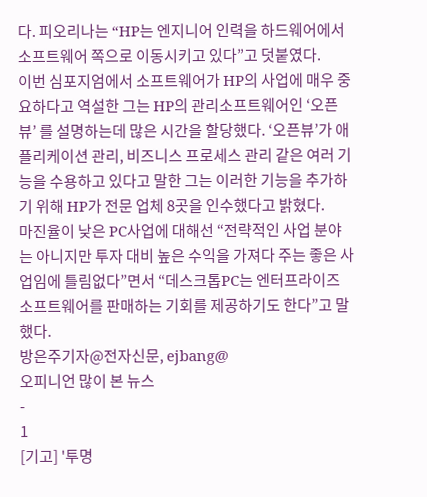다. 피오리나는 “HP는 엔지니어 인력을 하드웨어에서 소프트웨어 쪽으로 이동시키고 있다”고 덧붙였다.
이번 심포지엄에서 소프트웨어가 HP의 사업에 매우 중요하다고 역설한 그는 HP의 관리소프트웨어인 ‘오픈뷰’ 를 설명하는데 많은 시간을 할당했다. ‘오픈뷰’가 애플리케이션 관리, 비즈니스 프로세스 관리 같은 여러 기능을 수용하고 있다고 말한 그는 이러한 기능을 추가하기 위해 HP가 전문 업체 8곳을 인수했다고 밝혔다.
마진율이 낮은 PC사업에 대해선 “전략적인 사업 분야는 아니지만 투자 대비 높은 수익을 가져다 주는 좋은 사업임에 틀림없다”면서 “데스크톱PC는 엔터프라이즈 소프트웨어를 판매하는 기회를 제공하기도 한다”고 말했다.
방은주기자@전자신문, ejbang@
오피니언 많이 본 뉴스
-
1
[기고] '투명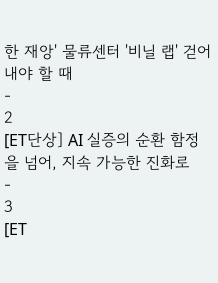한 재앙' 물류센터 '비닐 랩' 걷어내야 할 때
-
2
[ET단상] AI 실증의 순환 함정을 넘어, 지속 가능한 진화로
-
3
[ET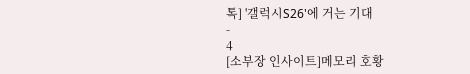톡] '갤럭시S26'에 거는 기대
-
4
[소부장 인사이트]메모리 호황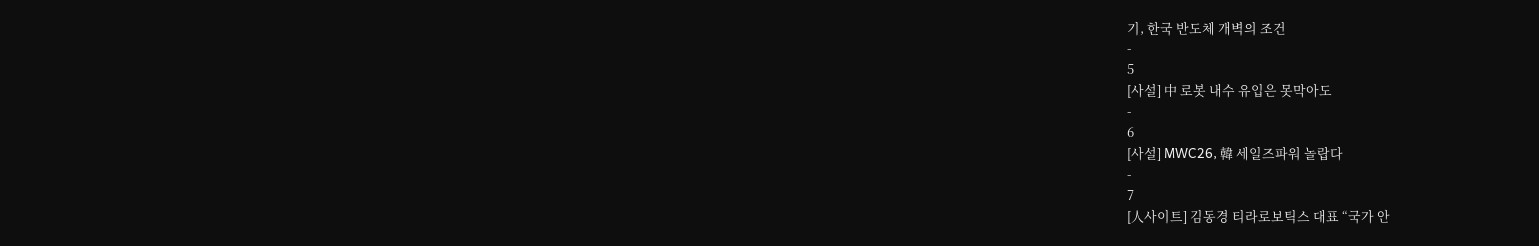기, 한국 반도체 개벽의 조건
-
5
[사설] 中 로봇 내수 유입은 못막아도
-
6
[사설] MWC26, 韓 세일즈파워 놀랍다
-
7
[人사이트] 김동경 티라로보틱스 대표 “국가 안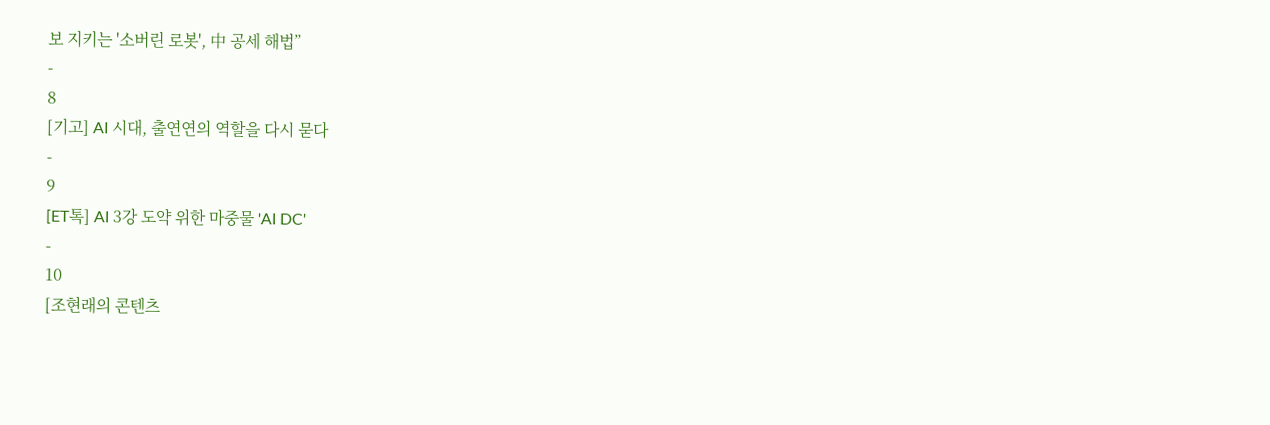보 지키는 '소버린 로봇', 中 공세 해법”
-
8
[기고] AI 시대, 출연연의 역할을 다시 묻다
-
9
[ET톡] AI 3강 도약 위한 마중물 'AI DC'
-
10
[조현래의 콘텐츠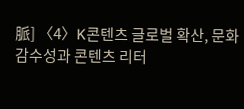脈] 〈4〉K콘텐츠 글로벌 확산, 문화 감수성과 콘텐츠 리터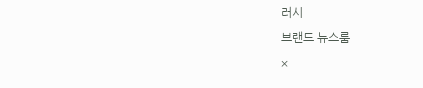러시
브랜드 뉴스룸
×